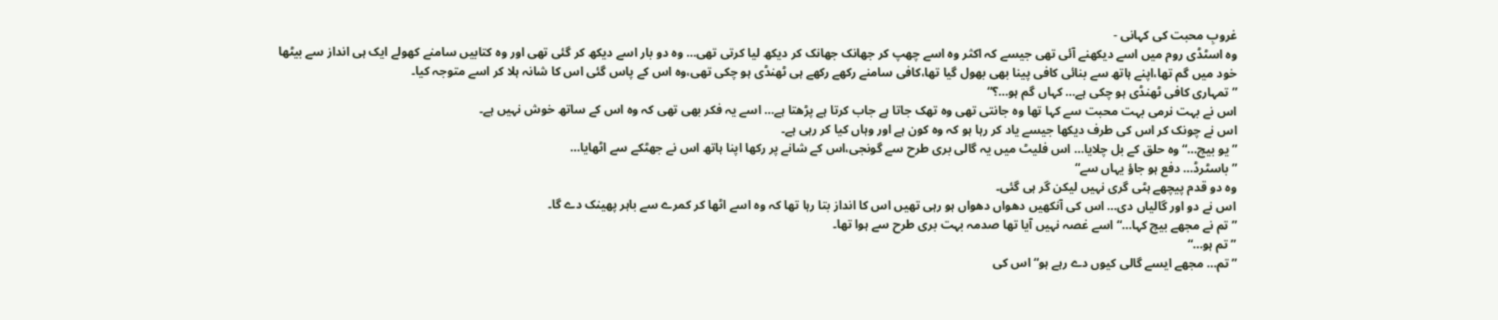غروبِ محبت کی کہانی -
وہ اسٹڈی روم میں اسے دیکھنے آئی تھی جیسے کہ اکثر وہ اسے چھپ کر جھانک جھانک کر دیکھ لیا کرتی تھی… وہ دو بار اسے دیکھ کر گئی تھی اور وہ کتابیں سامنے کھولے ایک ہی انداز سے بیٹھا خود میں گم تھا،اپنے ہاتھ سے بنائی کافی پینا بھی بھول گیا تھا،کافی سامنے رکھے رکھے ہی ٹھنڈی ہو چکی تھی،وہ اس کے پاس گئی اس کا شانہ ہلا کر اسے متوجہ کیا۔
”تمہاری کافی ٹھنڈی ہو چکی ہے… کہاں گم ہو…؟“
اس نے بہت نرمی بہت محبت سے کہا تھا وہ جانتی تھی وہ تھک جاتا ہے جاب کرتا ہے پڑھتا ہے… اسے یہ فکر بھی تھی کہ وہ اس کے ساتھ خوش نہیں ہے۔
اس نے چونک کر اس کی طرف دیکھا جیسے یاد کر رہا ہو کہ وہ کون ہے اور وہاں کیا کر رہی ہے۔
”یو بیچ…“ وہ حلق کے بل چلایا… اس فلیٹ میں یہ گالی بری طرح سے گونجی،اس کے شانے پر رکھا اپنا ہاتھ اس نے جھٹکے سے اٹھایا…
”باسٹرڈ… دفع ہو جاؤ یہاں سے“
وہ دو قدم پیچھے ہٹی گری نہیں لیکن گر ہی گئی۔
اس نے دو اور گالیاں دی… اس کی آنکھیں دھواں دھواں ہو رہی تھیں اس کا انداز بتا رہا تھا کہ وہ اسے اٹھا کر کمرے سے باہر پھینک دے گا۔
”تم نے مجھے بیچ کہا…“ اسے غصہ نہیں آیا تھا صدمہ بہت بری طرح سے ہوا تھا۔
”تم ہو…“
”تم… مجھے ایسے گالی کیوں دے رہے ہو“اس کی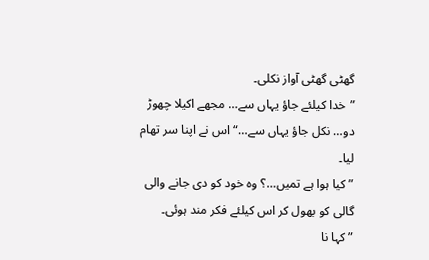گھٹی گھٹی آواز نکلی۔
”خدا کیلئے جاؤ یہاں سے… مجھے اکیلا چھوڑ دو… نکل جاؤ یہاں سے…“ اس نے اپنا سر تھام لیا۔
”کیا ہوا ہے تمیں…؟ وہ خود کو دی جانے والی گالی کو بھول کر اس کیلئے فکر مند ہوئی۔
”کہا نا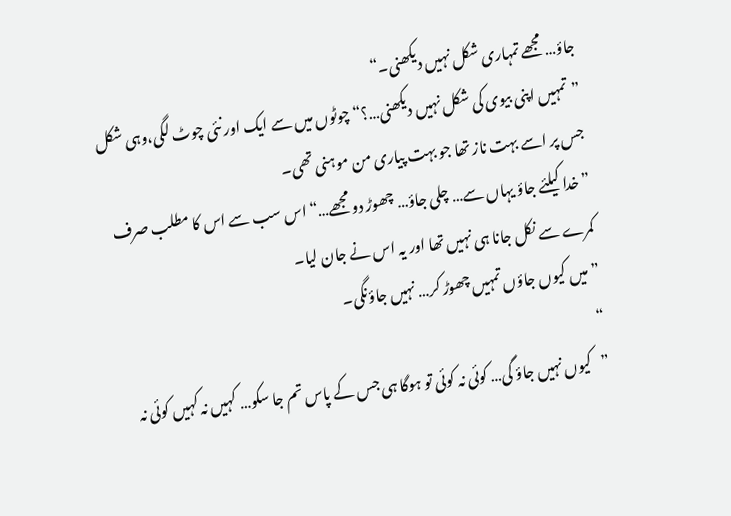جاؤ… مجھے تمہاری شکل نہیں دیکھنی۔“
”تمہیں اپنی بیوی کی شکل نہیں دیکھنی…؟“ چوٹوں میں سے ایک اور نئی چوٹ لگی،وہی شکل جس پر اسے بہت ناز تھا جو بہت پیاری من موہنی تھی۔
”خدا کیلئے جاؤ یہاں سے… چلی جاؤ… چھوڑ دو مجھے…“ اس سب سے اس کا مطلب صرف کمرے سے نکل جانا ہی نہیں تھا اور یہ اس نے جان لیا۔
”میں کیوں جاؤں تمہیں چھوڑ کر… نہیں جاؤنگی۔
“
”کیوں نہیں جاؤ گی… کوئی نہ کوئی تو ہوگا ہی جس کے پاس تم جا سکو… کہیں نہ کہیں کوئی نہ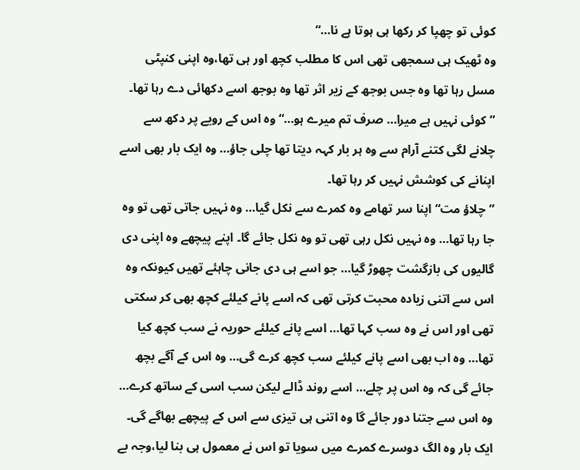کوئی تو چھپا کر رکھا ہی ہوتا ہے نا…“
وہ ٹھیک ہی سمجھی تھی اس کا مطلب کچھ اور ہی تھا،وہ اپنی کنپٹی مسل رہا تھا وہ جس بوجھ کے زیر اثر تھا وہ بوجھ اسے دکھائی دے رہا تھا۔
”کوئی نہیں ہے میرا… صرف تم میرے ہو…“ وہ اس کے رویے پر دکھ سے چلانے لگی کتنے آرام سے وہ ہر بار کہہ دیتا تھا چلی جاؤ… وہ ایک بار بھی اسے اپنانے کی کوشش نہیں کر رہا تھا۔
”چلاؤ مت“ اپنا سر تھامے وہ کمرے سے نکل گیا… وہ نہیں جاتی تھی تو وہ جا رہا تھا… وہ نہیں نکل رہی تھی تو وہ نکل جائے گا۔ اپنے پیچھے وہ اپنی دی گالیوں کی بازگشت چھوڑ گیا… جو اسے ہی دی جانی چاہئے تھیں کیونکہ وہ اس سے اتنی زیادہ محبت کرتی تھی کہ اسے پانے کیلئے کچھ بھی کر سکتی تھی اور اس نے وہ سب کہا تھا… اسے پانے کیلئے حوریہ نے سب کچھ کیا تھا… وہ اب بھی اسے پانے کیلئے سب کچھ کرے گی… وہ اس کے آگے بچھ جائے گی کہ وہ اس پر چلے… اسے روند ڈالے لیکن سب اسی کے ساتھ کرے… وہ اس سے جتنا دور جائے گا وہ اتنی ہی تیزی سے اس کے پیچھے بھاگے گی۔
ایک بار وہ الگ دوسرے کمرے میں سویا تو اس نے معمول ہی بنا لیا،وجہ بے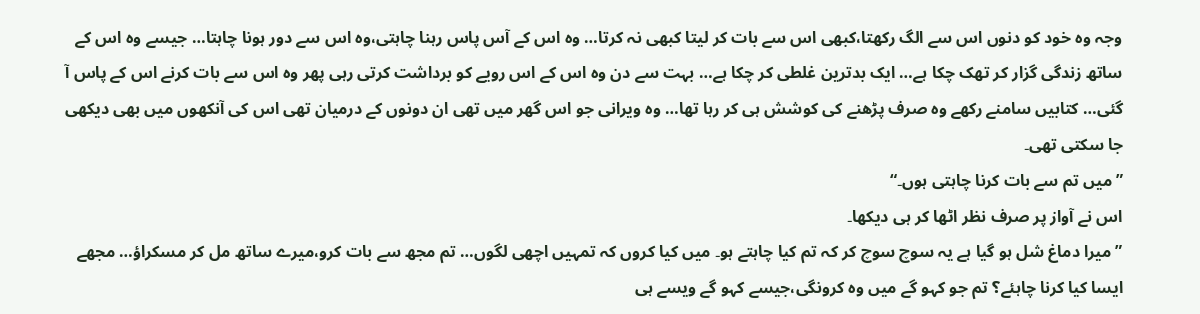وجہ وہ خود کو دنوں اس سے الگ رکھتا،کبھی اس سے بات کر لیتا کبھی نہ کرتا… وہ اس کے آس پاس رہنا چاہتی،وہ اس سے دور ہونا چاہتا… جیسے وہ اس کے ساتھ زندگی گزار کر تھک چکا ہے… ایک بدترین غلطی کر چکا ہے… بہت سے دن وہ اس کے اس رویے کو برداشت کرتی رہی پھر وہ اس سے بات کرنے اس کے پاس آ گئی… کتابیں سامنے رکھے وہ صرف پڑھنے کی کوشش ہی کر رہا تھا… وہ ویرانی جو اس گھر میں تھی ان دونوں کے درمیان تھی اس کی آنکھوں میں بھی دیکھی جا سکتی تھی۔
”میں تم سے بات کرنا چاہتی ہوں۔“
اس نے آواز پر صرف نظر اٹھا کر ہی دیکھا۔
”میرا دماغ شل ہو گیا ہے یہ سوچ سوچ کر کہ تم کیا چاہتے ہو۔ میں کیا کروں کہ تمہیں اچھی لگوں… تم مجھ سے بات کرو،میرے ساتھ مل کر مسکراؤ… مجھے ایسا کیا کرنا چاہئے؟ تم جو کہو گے میں وہ کرونگی،جیسے کہو گے ویسے ہی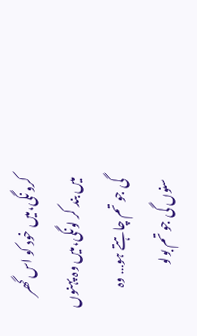کرونگی،میں خود کو اس گھر میں بند کر لونگی،میں وہ پہنوں گی جو تم چاہتے ہو… وہ سنوں گی جو تم بولو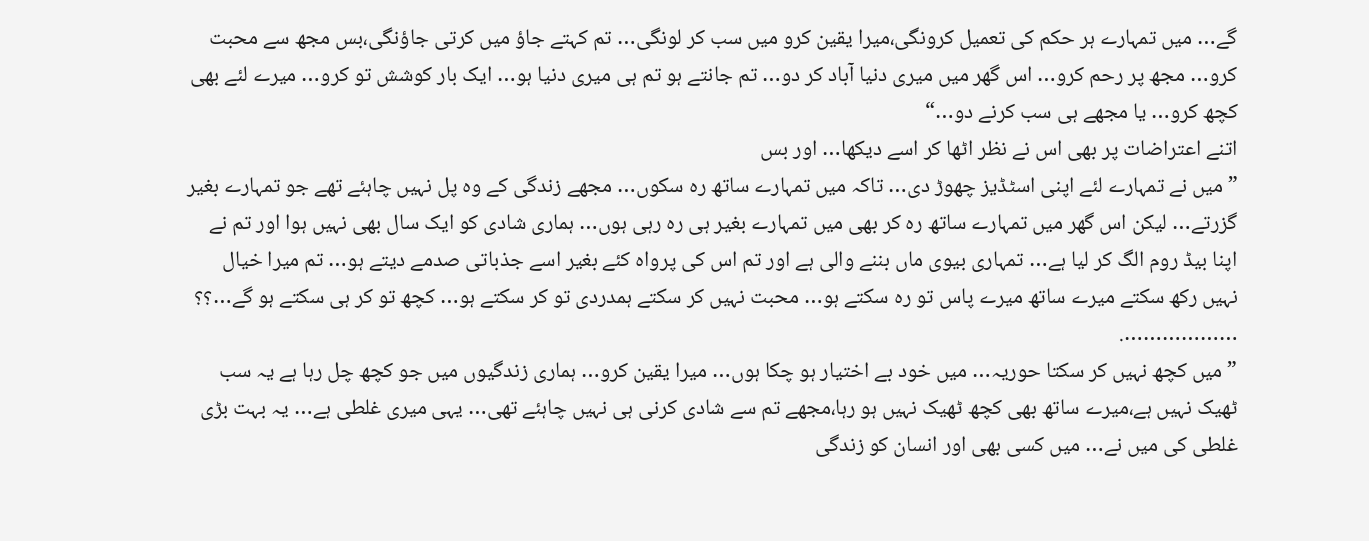گے… میں تمہارے ہر حکم کی تعمیل کرونگی،میرا یقین کرو میں سب کر لونگی… تم کہتے جاؤ میں کرتی جاؤنگی،بس مجھ سے محبت کرو… مجھ پر رحم کرو… اس گھر میں میری دنیا آباد کر دو… تم جانتے ہو تم ہی میری دنیا ہو… ایک بار کوشش تو کرو… میرے لئے بھی کچھ کرو… یا مجھے ہی سب کرنے دو…“
اتنے اعتراضات پر بھی اس نے نظر اٹھا کر اسے دیکھا… اور بس
”میں نے تمہارے لئے اپنی اسٹڈیز چھوڑ دی… تاکہ میں تمہارے ساتھ رہ سکوں… مجھے زندگی کے وہ پل نہیں چاہئے تھے جو تمہارے بغیر گزرتے… لیکن اس گھر میں تمہارے ساتھ رہ کر بھی میں تمہارے بغیر ہی رہ رہی ہوں… ہماری شادی کو ایک سال بھی نہیں ہوا اور تم نے اپنا بیڈ روم الگ کر لیا ہے… تمہاری بیوی ماں بننے والی ہے اور تم اس کی پرواہ کئے بغیر اسے جذباتی صدمے دیتے ہو… تم میرا خیال نہیں رکھ سکتے میرے ساتھ میرے پاس تو رہ سکتے ہو… محبت نہیں کر سکتے ہمدردی تو کر سکتے ہو… کچھ تو کر ہی سکتے ہو گے…؟؟
……………….
”میں کچھ نہیں کر سکتا حوریہ… میں خود بے اختیار ہو چکا ہوں… میرا یقین کرو… ہماری زندگیوں میں جو کچھ چل رہا ہے یہ سب ٹھیک نہیں ہے،میرے ساتھ بھی کچھ ٹھیک نہیں ہو رہا،مجھے تم سے شادی کرنی ہی نہیں چاہئے تھی… یہی میری غلطی ہے… یہ بہت بڑی غلطی کی میں نے… میں کسی بھی اور انسان کو زندگی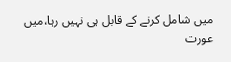میں شامل کرنے کے قابل ہی نہیں رہا،میں عورت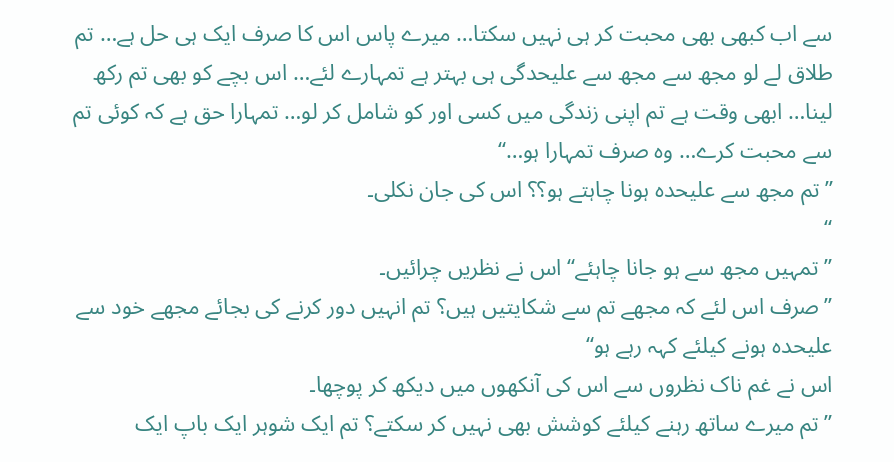سے اب کبھی بھی محبت کر ہی نہیں سکتا… میرے پاس اس کا صرف ایک ہی حل ہے… تم طلاق لے لو مجھ سے مجھ سے علیحدگی ہی بہتر ہے تمہارے لئے… اس بچے کو بھی تم رکھ لینا… ابھی وقت ہے تم اپنی زندگی میں کسی اور کو شامل کر لو… تمہارا حق ہے کہ کوئی تم سے محبت کرے… وہ صرف تمہارا ہو…“
”تم مجھ سے علیحدہ ہونا چاہتے ہو؟؟ اس کی جان نکلی۔
“
”تمہیں مجھ سے ہو جانا چاہئے“ اس نے نظریں چرائیں۔
”صرف اس لئے کہ مجھے تم سے شکایتیں ہیں؟ تم انہیں دور کرنے کی بجائے مجھے خود سے علیحدہ ہونے کیلئے کہہ رہے ہو“
اس نے غم ناک نظروں سے اس کی آنکھوں میں دیکھ کر پوچھا۔
” تم میرے ساتھ رہنے کیلئے کوشش بھی نہیں کر سکتے؟ تم ایک شوہر ایک باپ ایک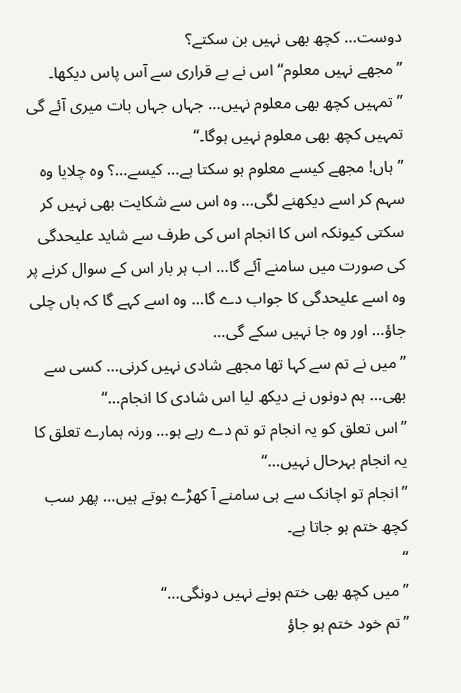دوست… کچھ بھی نہیں بن سکتے؟
”مجھے نہیں معلوم“ اس نے بے قراری سے آس پاس دیکھا۔
”تمہیں کچھ بھی معلوم نہیں… جہاں جہاں بات میری آئے گی تمہیں کچھ بھی معلوم نہیں ہوگا۔“
”ہاں! مجھے کیسے معلوم ہو سکتا ہے… کیسے…؟ وہ چلایا وہ سہم کر اسے دیکھنے لگی… وہ اس سے شکایت بھی نہیں کر سکتی کیونکہ اس کا انجام اس کی طرف سے شاید علیحدگی کی صورت میں سامنے آئے گا… اب ہر بار اس کے سوال کرنے پر وہ اسے علیحدگی کا جواب دے گا… وہ اسے کہے گا کہ ہاں چلی جاؤ… اور وہ جا نہیں سکے گی…
”میں نے تم سے کہا تھا مجھے شادی نہیں کرنی… کسی سے بھی… ہم دونوں نے دیکھ لیا اس شادی کا انجام…“
”اس تعلق کو یہ انجام تو تم دے رہے ہو… ورنہ ہمارے تعلق کا یہ انجام بہرحال نہیں…“
”انجام تو اچانک سے ہی سامنے آ کھڑے ہوتے ہیں… پھر سب کچھ ختم ہو جاتا ہے۔
“
”میں کچھ بھی ختم ہونے نہیں دونگی…“
”تم خود ختم ہو جاؤ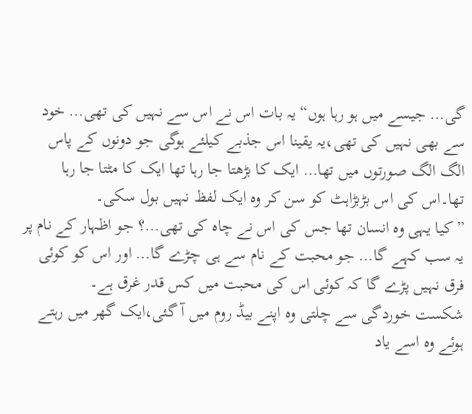گی… جیسے میں ہو رہا ہوں“ یہ بات اس نے اس سے نہیں کی تھی… خود سے بھی نہیں کی تھی،یہ یقینا اس جذبے کیلئے ہوگی جو دونوں کے پاس الگ الگ صورتوں میں تھا… ایک کا بڑھتا جا رہا تھا ایک کا مٹتا جا رہا تھا۔اس کی اس بڑبڑاہٹ کو سن کر وہ ایک لفظ نہیں بول سکی۔
”کیا یہی وہ انسان تھا جس کی اس نے چاہ کی تھی…؟ جو اظہار کے نام پر یہ سب کہے گا… جو محبت کے نام سے ہی چڑے گا… اور اس کو کوئی فرق نہیں پڑے گا کہ کوئی اس کی محبت میں کس قدر غرق ہے۔
شکست خوردگی سے چلتی وہ اپنے بیڈ روم میں آ گئی،ایک گھر میں رہتے ہوئے وہ اسے یاد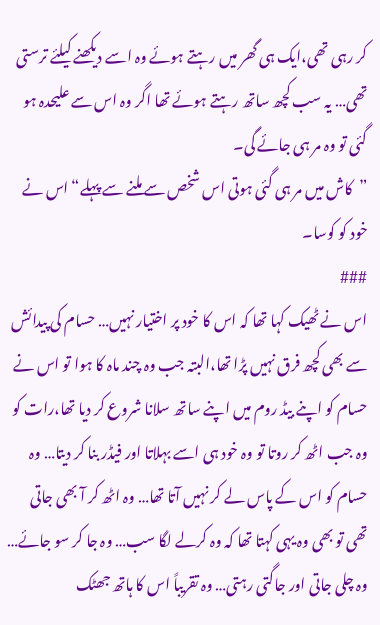کر رہی تھی،ایک ہی گھر میں رہتے ہوئے وہ اسے دیکھنے کیلئے ترستی تھی… یہ سب کچھ ساتھ رہتے ہوئے تھا اگر وہ اس سے علیحدہ ہو گئی تو وہ مر ہی جائے گی۔
”کاش میں مر ہی گئی ہوتی اس شخص سے ملنے سے پہلے“ اس نے خود کو کوسا۔
###
اس نے ٹھیک کہا تھا کہ اس کا خود پر اختیار نہیں… حسام کی پیدائش سے بھی کچھ فرق نہیں پڑا تھا،البتہ جب وہ چند ماہ کا ہوا تو اس نے حسام کو اپنے بیڈ روم میں اپنے ساتھ سلانا شروع کر دیا تھا،رات کو وہ جب اٹھ کر روتا تو وہ خود ہی اسے بہلاتا اور فیڈر بنا کر دیتا… وہ حسام کو اس کے پاس لے کر نہیں آتا تھا… وہ اٹھ کر آ بھی جاتی تھی تو بھی وہ یہی کہتا تھا کہ وہ کرلے لگا سب… وہ جا کر سو جائے… وہ چلی جاتی اور جاگتی رہتی… وہ تقریباً اس کا ہاتھ جھٹک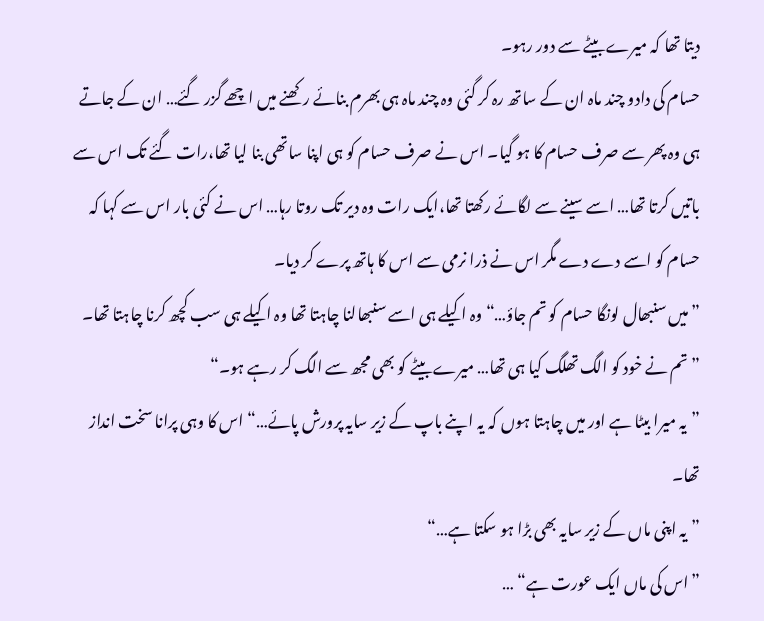دیتا تھا کہ میرے بیٹے سے دور رہو۔
حسام کی دادو چند ماہ ان کے ساتھ رہ کر گئی وہ چند ماہ ہی بھرم بنائے رکھنے میں اچھے گزر گئے… ان کے جاتے ہی وہ پھر سے صرف حسام کا ہو گیا۔ اس نے صرف حسام کو ہی اپنا ساتھی بنا لیا تھا،رات گئے تک اس سے باتیں کرتا تھا… اسے سینے سے لگائے رکھتا تھا،ایک رات وہ دیر تک روتا رہا… اس نے کئی بار اس سے کہا کہ حسام کو اسے دے دے مگر اس نے ذرا نرمی سے اس کا ہاتھ پرے کر دیا۔
”میں سنبھال لونگا حسام کو تم جاؤ…“ وہ اکیلے ہی اسے سنبھالنا چاہتا تھا وہ اکیلے ہی سب کچھ کرنا چاہتا تھا۔
”تم نے خود کو الگ تھلگ کیا ہی تھا… میرے بیٹے کو بھی مجھ سے الگ کر رہے ہو۔“
”یہ میرا بیٹا ہے اور میں چاہتا ہوں کہ یہ اپنے باپ کے زیر سایہ پرورش پائے…“ اس کا وہی پرانا سخت انداز تھا۔
”یہ اپنی ماں کے زیر سایہ بھی بڑا ہو سکتا ہے…“
”اس کی ماں ایک عورت ہے“ …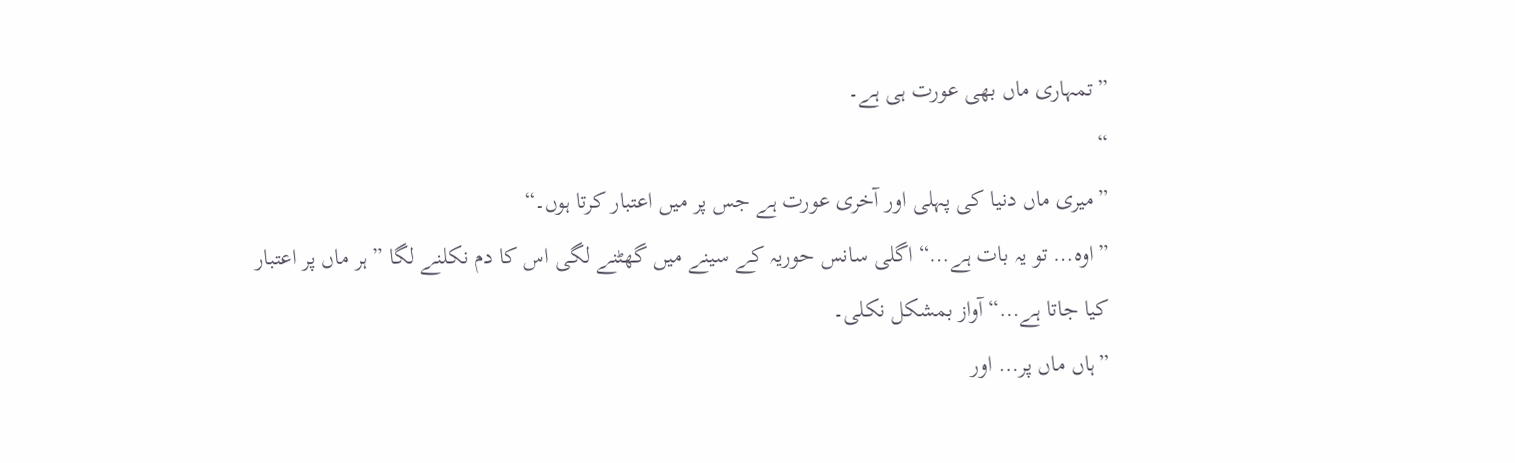”تمہاری ماں بھی عورت ہی ہے۔
“
”میری ماں دنیا کی پہلی اور آخری عورت ہے جس پر میں اعتبار کرتا ہوں۔“
”اوہ… تو یہ بات ہے…“ اگلی سانس حوریہ کے سینے میں گھٹنے لگی اس کا دم نکلنے لگا ”ہر ماں پر اعتبار کیا جاتا ہے…“ آواز بمشکل نکلی۔
”ہاں ماں پر… اور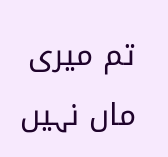تم میری ماں نہیں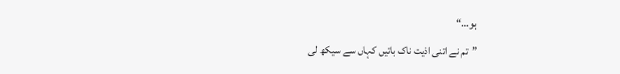ہو…“
”تم نے اتنی اذیت ناک باتیں کہاں سے سیکھ لی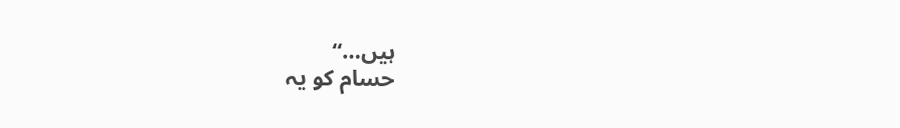ہیں…“
حسام کو یہ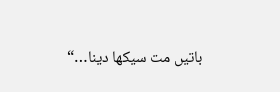باتیں مت سیکھا دینا…“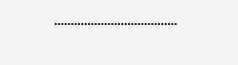……………………………….